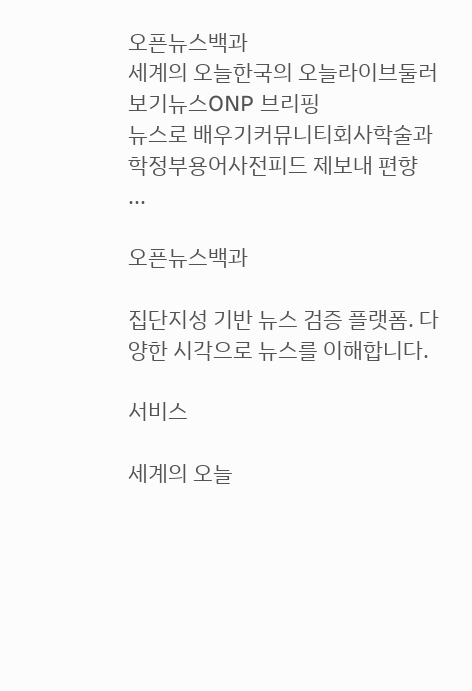오픈뉴스백과
세계의 오늘한국의 오늘라이브둘러보기뉴스ONP 브리핑
뉴스로 배우기커뮤니티회사학술과학정부용어사전피드 제보내 편향
...

오픈뉴스백과

집단지성 기반 뉴스 검증 플랫폼. 다양한 시각으로 뉴스를 이해합니다.

서비스

세계의 오늘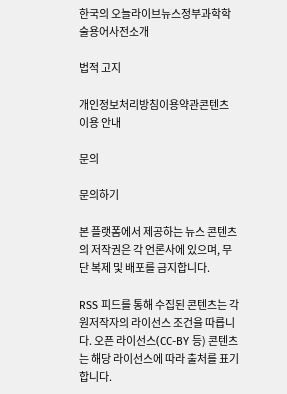한국의 오늘라이브뉴스정부과학학술용어사전소개

법적 고지

개인정보처리방침이용약관콘텐츠 이용 안내

문의

문의하기

본 플랫폼에서 제공하는 뉴스 콘텐츠의 저작권은 각 언론사에 있으며, 무단 복제 및 배포를 금지합니다.

RSS 피드를 통해 수집된 콘텐츠는 각 원저작자의 라이선스 조건을 따릅니다. 오픈 라이선스(CC-BY 등) 콘텐츠는 해당 라이선스에 따라 출처를 표기합니다.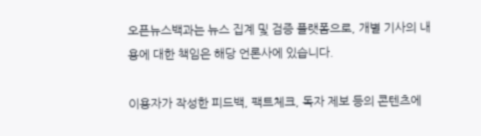오픈뉴스백과는 뉴스 집계 및 검증 플랫폼으로, 개별 기사의 내용에 대한 책임은 해당 언론사에 있습니다.

이용자가 작성한 피드백, 팩트체크, 독자 제보 등의 콘텐츠에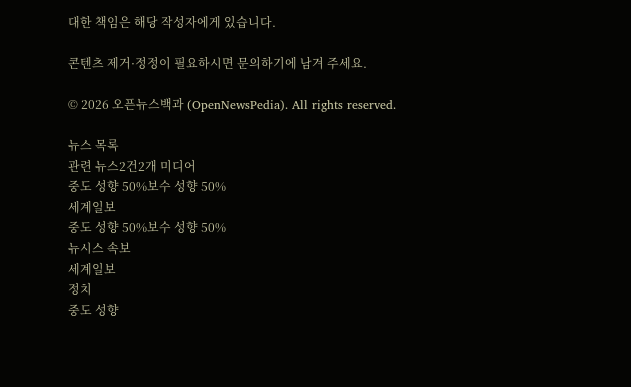대한 책임은 해당 작성자에게 있습니다.

콘텐츠 제거·정정이 필요하시면 문의하기에 남겨 주세요.

© 2026 오픈뉴스백과 (OpenNewsPedia). All rights reserved.

뉴스 목록
관련 뉴스2건2개 미디어
중도 성향 50%보수 성향 50%
세계일보
중도 성향 50%보수 성향 50%
뉴시스 속보
세계일보
정치
중도 성향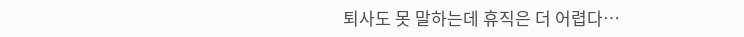퇴사도 못 말하는데 휴직은 더 어렵다…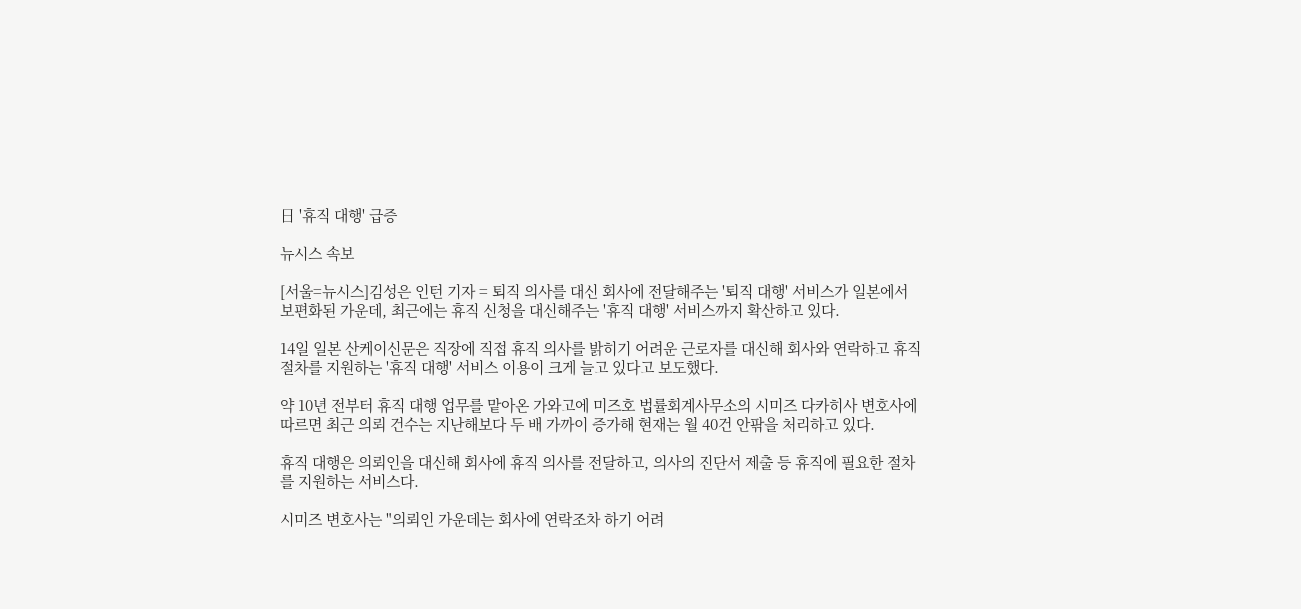日 '휴직 대행' 급증

뉴시스 속보

[서울=뉴시스]김성은 인턴 기자 = 퇴직 의사를 대신 회사에 전달해주는 '퇴직 대행' 서비스가 일본에서 보편화된 가운데, 최근에는 휴직 신청을 대신해주는 '휴직 대행' 서비스까지 확산하고 있다.

14일 일본 산케이신문은 직장에 직접 휴직 의사를 밝히기 어려운 근로자를 대신해 회사와 연락하고 휴직 절차를 지원하는 '휴직 대행' 서비스 이용이 크게 늘고 있다고 보도했다.

약 10년 전부터 휴직 대행 업무를 맡아온 가와고에 미즈호 법률회계사무소의 시미즈 다카히사 변호사에 따르면 최근 의뢰 건수는 지난해보다 두 배 가까이 증가해 현재는 월 40건 안팎을 처리하고 있다.

휴직 대행은 의뢰인을 대신해 회사에 휴직 의사를 전달하고, 의사의 진단서 제출 등 휴직에 필요한 절차를 지원하는 서비스다.

시미즈 변호사는 "의뢰인 가운데는 회사에 연락조차 하기 어려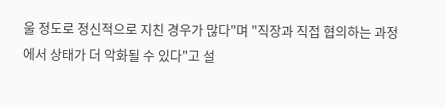울 정도로 정신적으로 지친 경우가 많다"며 "직장과 직접 협의하는 과정에서 상태가 더 악화될 수 있다"고 설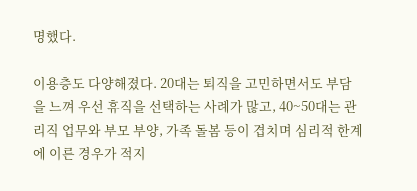명했다.

이용층도 다양해졌다. 20대는 퇴직을 고민하면서도 부담을 느껴 우선 휴직을 선택하는 사례가 많고, 40~50대는 관리직 업무와 부모 부양, 가족 돌봄 등이 겹치며 심리적 한계에 이른 경우가 적지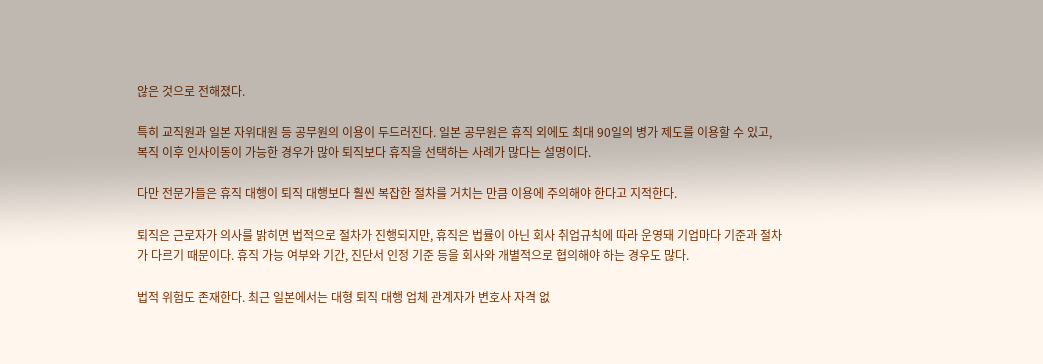않은 것으로 전해졌다.

특히 교직원과 일본 자위대원 등 공무원의 이용이 두드러진다. 일본 공무원은 휴직 외에도 최대 90일의 병가 제도를 이용할 수 있고, 복직 이후 인사이동이 가능한 경우가 많아 퇴직보다 휴직을 선택하는 사례가 많다는 설명이다.

다만 전문가들은 휴직 대행이 퇴직 대행보다 훨씬 복잡한 절차를 거치는 만큼 이용에 주의해야 한다고 지적한다.

퇴직은 근로자가 의사를 밝히면 법적으로 절차가 진행되지만, 휴직은 법률이 아닌 회사 취업규칙에 따라 운영돼 기업마다 기준과 절차가 다르기 때문이다. 휴직 가능 여부와 기간, 진단서 인정 기준 등을 회사와 개별적으로 협의해야 하는 경우도 많다.

법적 위험도 존재한다. 최근 일본에서는 대형 퇴직 대행 업체 관계자가 변호사 자격 없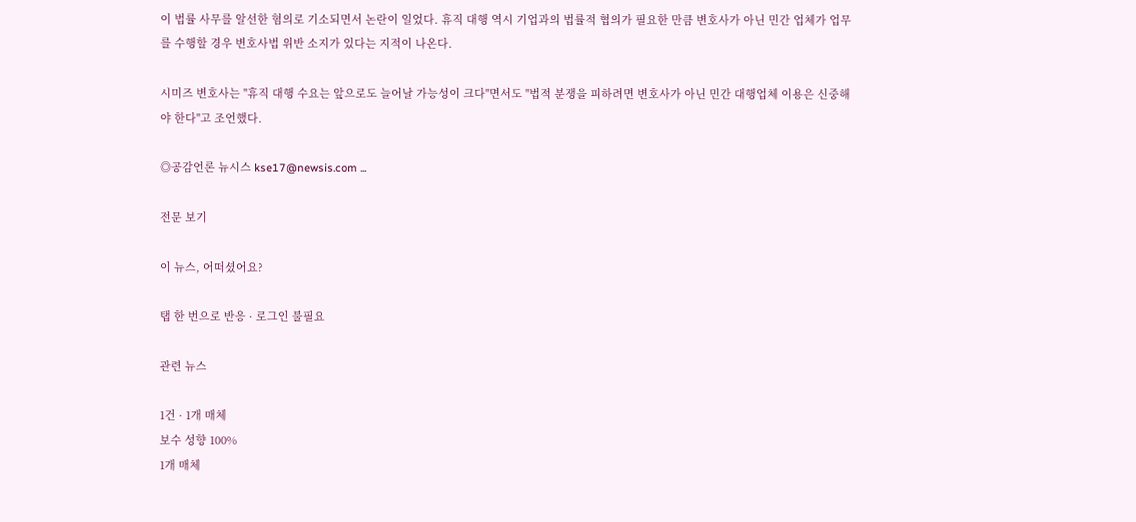이 법률 사무를 알선한 혐의로 기소되면서 논란이 일었다. 휴직 대행 역시 기업과의 법률적 협의가 필요한 만큼 변호사가 아닌 민간 업체가 업무를 수행할 경우 변호사법 위반 소지가 있다는 지적이 나온다.

시미즈 변호사는 "휴직 대행 수요는 앞으로도 늘어날 가능성이 크다"면서도 "법적 분쟁을 피하려면 변호사가 아닌 민간 대행업체 이용은 신중해야 한다"고 조언했다.

◎공감언론 뉴시스 kse17@newsis.com ...

전문 보기

이 뉴스, 어떠셨어요?

탭 한 번으로 반응 · 로그인 불필요

관련 뉴스

1건 · 1개 매체
보수 성향 100%
1개 매체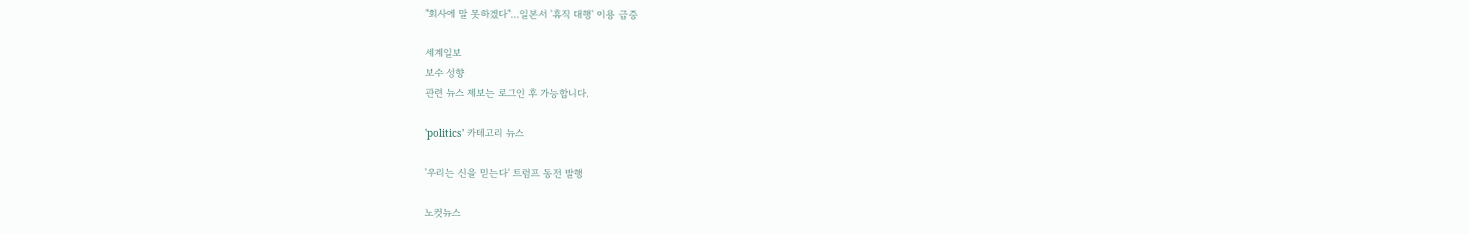"회사에 말 못하겠다"…일본서 '휴직 대행' 이용 급증

세계일보
보수 성향
관련 뉴스 제보는 로그인 후 가능합니다.

'politics' 카테고리 뉴스

'우리는 신을 믿는다' 트럼프 동전 발행

노컷뉴스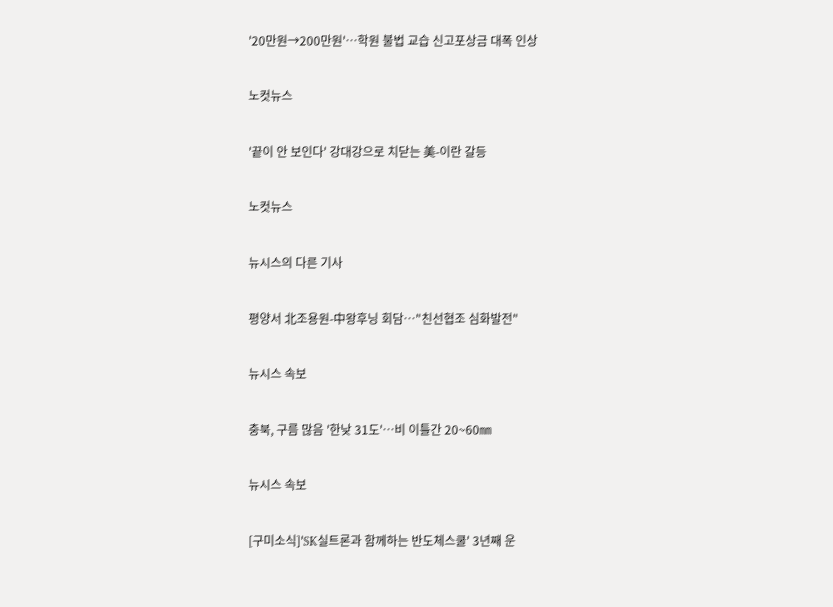'20만원→200만원'…학원 불법 교습 신고포상금 대폭 인상

노컷뉴스

'끝이 안 보인다' 강대강으로 치닫는 美-이란 갈등

노컷뉴스

뉴시스의 다른 기사

평양서 北조용원-中왕후닝 회담…"친선협조 심화발전"

뉴시스 속보

충북, 구름 많음 '한낮 31도'…비 이틀간 20~60㎜

뉴시스 속보

[구미소식]'SK실트론과 함께하는 반도체스쿨' 3년째 운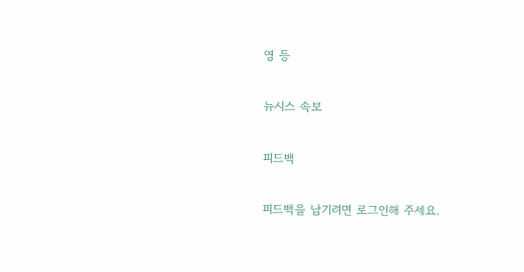영 등

뉴시스 속보

피드백

피드백을 남기려면 로그인해 주세요.